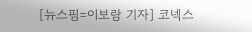[뉴스핌=이보람 기자] 코넥스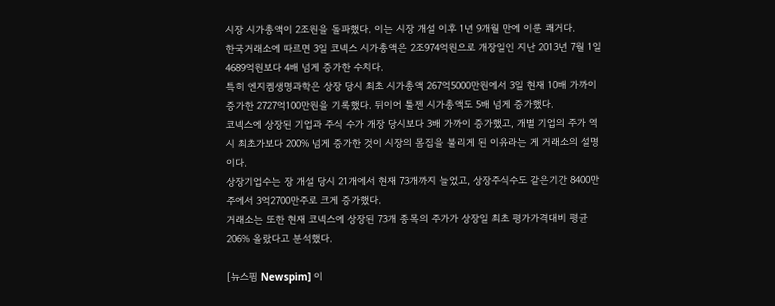시장 시가총액이 2조원을 돌파했다. 이는 시장 개설 이후 1년 9개월 만에 이룬 쾌거다.
한국거래소에 따르면 3일 코넥스 시가총액은 2조974억원으로 개장일인 지난 2013년 7월 1일 4689억원보다 4배 넘게 증가한 수치다.
특히 엔지켐생명과학은 상장 당시 최초 시가총액 267억5000만원에서 3일 현재 10배 가까이 증가한 2727억100만원을 기록했다. 뒤이어 툴젠 시가총액도 5배 넘게 증가했다.
코넥스에 상장된 기업과 주식 수가 개장 당시보다 3배 가까이 증가했고, 개별 기업의 주가 역시 최초가보다 200% 넘게 증가한 것이 시장의 몸집을 불리게 된 이유라는 게 거래소의 설명이다.
상장기업수는 장 개설 당시 21개에서 현재 73개까지 늘었고, 상장주식수도 같은기간 8400만주에서 3억2700만주로 크게 증가했다.
거래소는 또한 현재 코넥스에 상장된 73개 종목의 주가가 상장일 최초 평가가격대비 평균 206% 올랐다고 분석했다.

[뉴스핌 Newspim] 이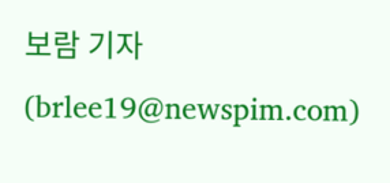보람 기자 (brlee19@newspim.com)